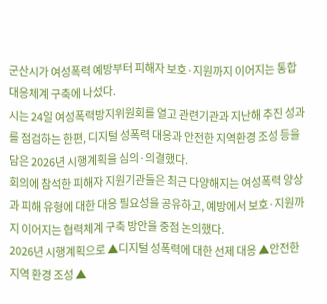군산시가 여성폭력 예방부터 피해자 보호·지원까지 이어지는 통합 대응체계 구축에 나섰다.
시는 24일 여성폭력방지위원회를 열고 관련기관과 지난해 추진 성과를 점검하는 한편, 디지털 성폭력 대응과 안전한 지역환경 조성 등을 담은 2026년 시행계획을 심의·의결했다.
회의에 참석한 피해자 지원기관들은 최근 다양해지는 여성폭력 양상과 피해 유형에 대한 대응 필요성을 공유하고, 예방에서 보호·지원까지 이어지는 협력체계 구축 방안을 중점 논의했다.
2026년 시행계획으로 ▲디지털 성폭력에 대한 선제 대응 ▲안전한 지역 환경 조성 ▲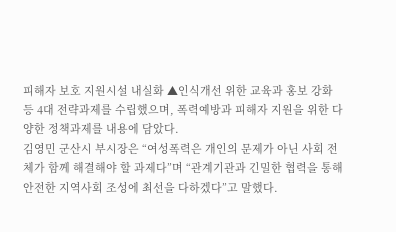피해자 보호 지원시설 내실화 ▲인식개선 위한 교육과 홍보 강화 등 4대 전략과제를 수립했으며, 폭력예방과 피해자 지원을 위한 다양한 정책과제를 내용에 담았다.
김영민 군산시 부시장은 “여성폭력은 개인의 문제가 아닌 사회 전체가 함께 해결해야 할 과제다”며 “관계기관과 긴밀한 협력을 통해 안전한 지역사회 조성에 최선을 다하겠다”고 말했다.